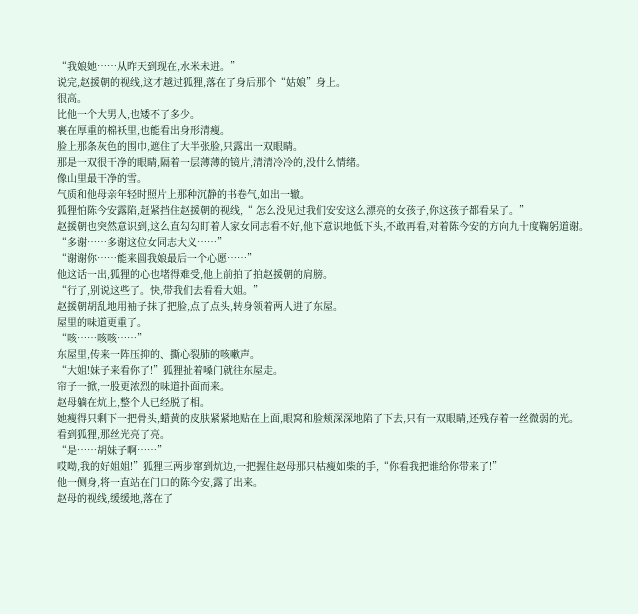“我娘她……从昨天到现在,水米未进。”
说完,赵援朝的视线,这才越过狐狸,落在了身后那个“姑娘”身上。
很高。
比他一个大男人,也矮不了多少。
裹在厚重的棉袄里,也能看出身形清瘦。
脸上那条灰色的围巾,遮住了大半张脸,只露出一双眼睛。
那是一双很干净的眼睛,隔着一层薄薄的镜片,清清冷冷的,没什么情绪。
像山里最干净的雪。
气质和他母亲年轻时照片上那种沉静的书卷气,如出一辙。
狐狸怕陈今安露陷,赶紧挡住赵援朝的视线,“ 怎么没见过我们安安这么漂亮的女孩子,你这孩子都看呆了。”
赵援朝也突然意识到,这么直勾勾盯着人家女同志看不好,他下意识地低下头,不敢再看,对着陈今安的方向九十度鞠躬道谢。
“多谢……多谢这位女同志大义……”
“谢谢你……能来圆我娘最后一个心愿……”
他这话一出,狐狸的心也堵得难受,他上前拍了拍赵援朝的肩膀。
“行了,别说这些了。快,带我们去看看大姐。”
赵援朝胡乱地用袖子抹了把脸,点了点头,转身领着两人进了东屋。
屋里的味道更重了。
“咳……咳咳……”
东屋里,传来一阵压抑的、撕心裂肺的咳嗽声。
“大姐!妹子来看你了!”狐狸扯着嗓门就往东屋走。
帘子一掀,一股更浓烈的味道扑面而来。
赵母躺在炕上,整个人已经脱了相。
她瘦得只剩下一把骨头,蜡黄的皮肤紧紧地贴在上面,眼窝和脸颊深深地陷了下去,只有一双眼睛,还残存着一丝微弱的光。
看到狐狸,那丝光亮了亮。
“是……胡妹子啊……”
哎呦,我的好姐姐!”狐狸三两步窜到炕边,一把握住赵母那只枯瘦如柴的手,“你看我把谁给你带来了!”
他一侧身,将一直站在门口的陈今安,露了出来。
赵母的视线,缓缓地,落在了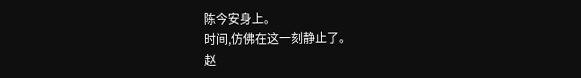陈今安身上。
时间,仿佛在这一刻静止了。
赵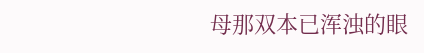母那双本已浑浊的眼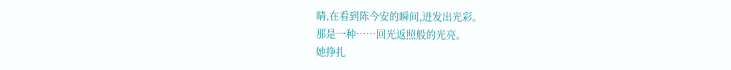睛,在看到陈今安的瞬间,迸发出光彩。
那是一种……回光返照般的光亮。
她挣扎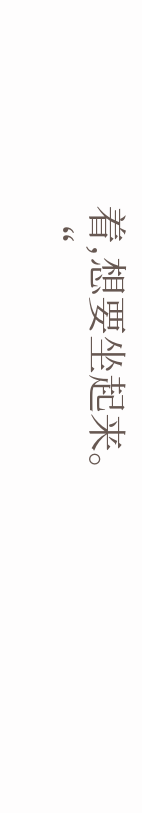着,想要坐起来。
“